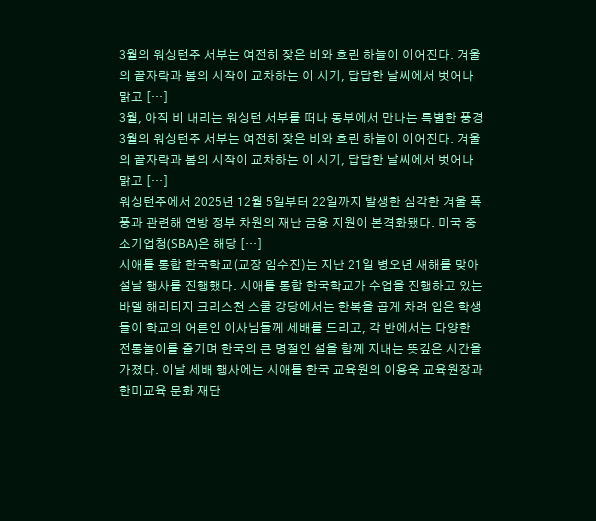3월의 워싱턴주 서부는 여전히 잦은 비와 흐린 하늘이 이어진다. 겨울의 끝자락과 봄의 시작이 교차하는 이 시기, 답답한 날씨에서 벗어나 맑고 […]
3월, 아직 비 내리는 워싱턴 서부를 떠나 동부에서 만나는 특별한 풍경
3월의 워싱턴주 서부는 여전히 잦은 비와 흐린 하늘이 이어진다. 겨울의 끝자락과 봄의 시작이 교차하는 이 시기, 답답한 날씨에서 벗어나 맑고 […]
워싱턴주에서 2025년 12월 5일부터 22일까지 발생한 심각한 겨울 폭풍과 관련해 연방 정부 차원의 재난 금융 지원이 본격화됐다. 미국 중소기업청(SBA)은 해당 […]
시애틀 통합 한국학교(교장 임수진)는 지난 21일 병오년 새해를 맞아 설날 행사를 진행했다. 시애틀 통합 한국학교가 수업을 진행하고 있는 바델 해리티지 크리스천 스쿨 강당에서는 한복을 곱게 차려 입은 학생들이 학교의 어른인 이사님들께 세배를 드리고, 각 반에서는 다양한 전통놀이를 즐기며 한국의 큰 명절인 설을 함께 지내는 뜻깊은 시간을 가졌다. 이날 세배 행사에는 시애틀 한국 교육원의 이용욱 교육원장과 한미교육 문화 재단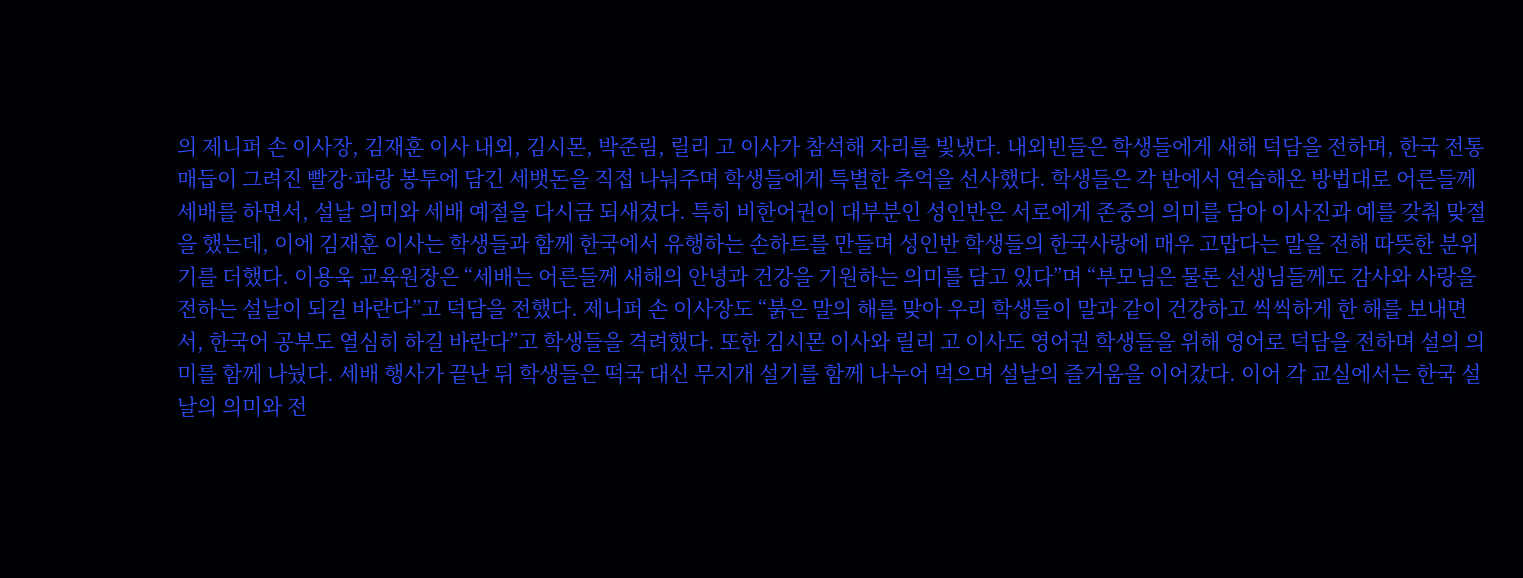의 제니퍼 손 이사장, 김재훈 이사 내외, 김시몬, 박준림, 릴리 고 이사가 참석해 자리를 빛냈다. 내외빈들은 학생들에게 새해 덕담을 전하며, 한국 전통 매듭이 그려진 빨강·파랑 봉투에 담긴 세뱃돈을 직접 나눠주며 학생들에게 특별한 추억을 선사했다. 학생들은 각 반에서 연습해온 방법대로 어른들께 세배를 하면서, 설날 의미와 세배 예절을 다시금 되새겼다. 특히 비한어권이 대부분인 성인반은 서로에게 존중의 의미를 담아 이사진과 예를 갖춰 맞절을 했는데, 이에 김재훈 이사는 학생들과 함께 한국에서 유행하는 손하트를 만들며 성인반 학생들의 한국사랑에 매우 고맙다는 말을 전해 따뜻한 분위기를 더했다. 이용욱 교육원장은 “세배는 어른들께 새해의 안녕과 건강을 기원하는 의미를 담고 있다”며 “부모님은 물론 선생님들께도 감사와 사랑을 전하는 설날이 되길 바란다”고 덕담을 전했다. 제니퍼 손 이사장도 “붉은 말의 해를 맞아 우리 학생들이 말과 같이 건강하고 씩씩하게 한 해를 보내면서, 한국어 공부도 열심히 하길 바란다”고 학생들을 격려했다. 또한 김시몬 이사와 릴리 고 이사도 영어권 학생들을 위해 영어로 덕담을 전하며 설의 의미를 함께 나눴다. 세배 행사가 끝난 뒤 학생들은 떡국 대신 무지개 설기를 함께 나누어 먹으며 설날의 즐거움을 이어갔다. 이어 각 교실에서는 한국 설날의 의미와 전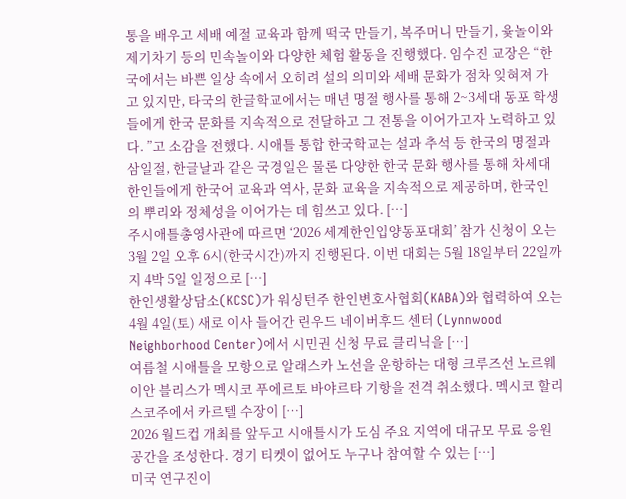통을 배우고 세배 예절 교육과 함께 떡국 만들기, 복주머니 만들기, 윷놀이와 제기차기 등의 민속놀이와 다양한 체험 활동을 진행했다. 임수진 교장은 “한국에서는 바쁜 일상 속에서 오히려 설의 의미와 세배 문화가 점차 잊혀져 가고 있지만, 타국의 한글학교에서는 매년 명절 행사를 통해 2~3세대 동포 학생들에게 한국 문화를 지속적으로 전달하고 그 전통을 이어가고자 노력하고 있다. ”고 소감을 전했다. 시애틀 통합 한국학교는 설과 추석 등 한국의 명절과 삼일절, 한글날과 같은 국경일은 물론 다양한 한국 문화 행사를 통해 차세대 한인들에게 한국어 교육과 역사, 문화 교육을 지속적으로 제공하며, 한국인의 뿌리와 정체성을 이어가는 데 힘쓰고 있다. […]
주시애틀총영사관에 따르면 ‘2026 세계한인입양동포대회’ 참가 신청이 오는 3월 2일 오후 6시(한국시간)까지 진행된다. 이번 대회는 5월 18일부터 22일까지 4박 5일 일정으로 […]
한인생활상담소(KCSC)가 워싱턴주 한인변호사협회(KABA)와 협력하여 오는 4월 4일(토) 새로 이사 들어간 린우드 네이버후드 센터 (Lynnwood Neighborhood Center)에서 시민권 신청 무료 클리닉을 […]
여름철 시애틀을 모항으로 알래스카 노선을 운항하는 대형 크루즈선 노르웨이안 블리스가 멕시코 푸에르토 바야르타 기항을 전격 취소했다. 멕시코 할리스코주에서 카르텔 수장이 […]
2026 월드컵 개최를 앞두고 시애틀시가 도심 주요 지역에 대규모 무료 응원 공간을 조성한다. 경기 티켓이 없어도 누구나 참여할 수 있는 […]
미국 연구진이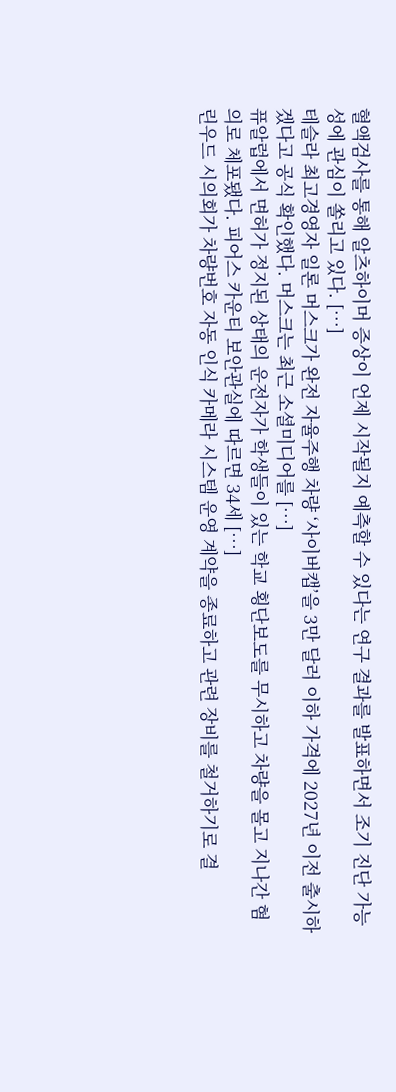혈액검사를 통해 알츠하이머 증상이 언제 시작될지 예측할 수 있다는 연구 결과를 발표하면서 조기 진단 가능성에 관심이 쏠리고 있다. […]
테슬라 최고경영자 일론 머스크가 완전 자율주행 차량 ‘사이버캡’을 3만 달러 이하 가격에 2027년 이전 출시하겠다고 공식 확인했다. 머스크는 최근 소셜미디어를 […]
퓨알럽에서 면허가 정지된 상태의 운전자가 학생들이 있는 학교 횡단보도를 무시하고 차량을 몰고 지나간 혐의로 체포됐다. 피어스 카운티 보안관실에 따르면 34세 […]
린우드 시의회가 차량번호 자동 인식 카메라 시스템 운영 계약을 종료하고 관련 장비를 철거하기로 결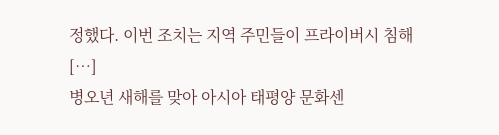정했다. 이번 조치는 지역 주민들이 프라이버시 침해 […]
병오년 새해를 맞아 아시아 태평양 문화센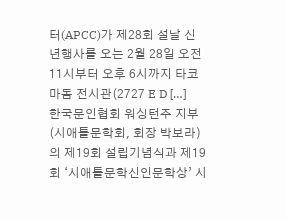터(APCC)가 제28회 설날 신년행사를 오는 2월 28일 오전 11시부터 오후 6시까지 타코마돔 전시관(2727 E D […]
한국문인협회 워싱턴주 지부(시애틀문학회, 회장 박보라)의 제19회 설립기념식과 제19회 ‘시애틀문학신인문학상’ 시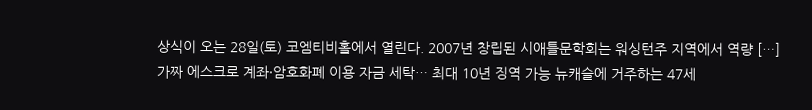상식이 오는 28일(토) 코엠티비홀에서 열린다. 2007년 창립된 시애틀문학회는 워싱턴주 지역에서 역량 […]
가짜 에스크로 계좌·암호화폐 이용 자금 세탁… 최대 10년 징역 가능 뉴캐슬에 거주하는 47세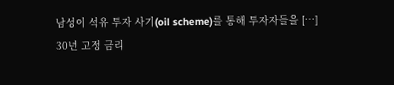남성이 석유 투자 사기(oil scheme)를 통해 투자자들을 […]
30년 고정 금리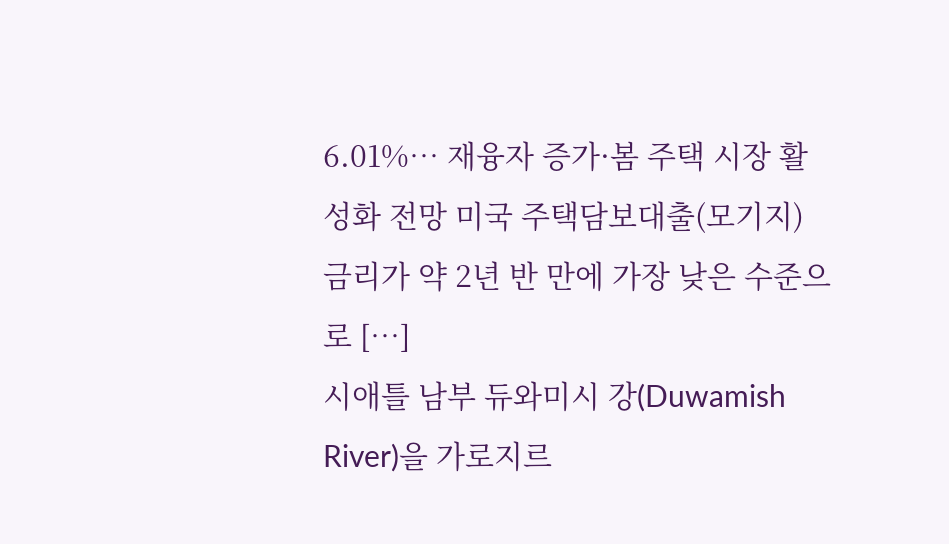6.01%… 재융자 증가·봄 주택 시장 활성화 전망 미국 주택담보대출(모기지) 금리가 약 2년 반 만에 가장 낮은 수준으로 […]
시애틀 남부 듀와미시 강(Duwamish River)을 가로지르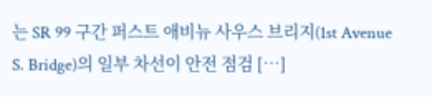는 SR 99 구간 퍼스트 애비뉴 사우스 브리지(1st Avenue S. Bridge)의 일부 차선이 안전 점검 […]